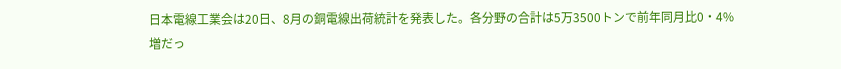日本電線工業会は20日、8月の銅電線出荷統計を発表した。各分野の合計は5万3500トンで前年同月比0・4%増だっ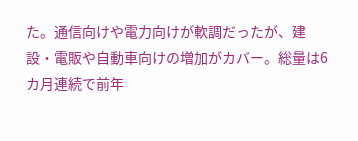た。通信向けや電力向けが軟調だったが、建設・電販や自動車向けの増加がカバー。総量は6カ月連続で前年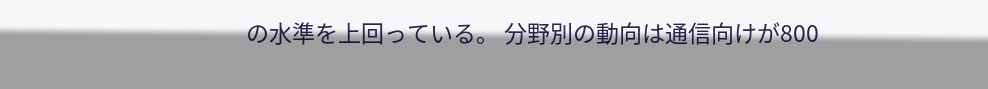の水準を上回っている。 分野別の動向は通信向けが800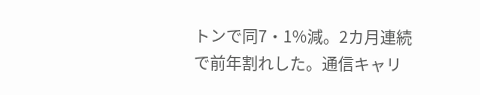トンで同7・1%減。2カ月連続で前年割れした。通信キャリ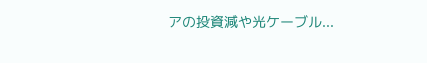アの投資減や光ケーブル...